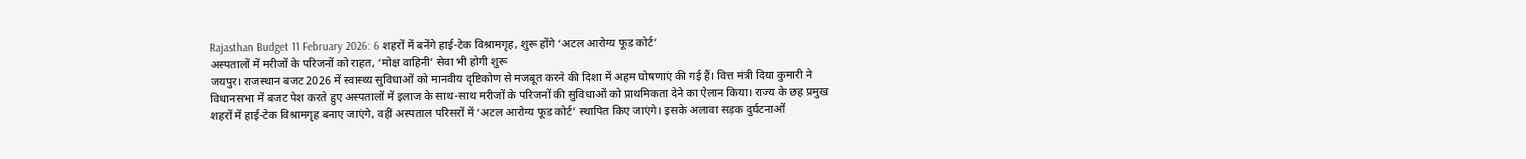Rajasthan Budget 11 February 2026: 6 शहरों में बनेंगे हाई-टेक विश्रामगृह, शुरू होंगे ‘अटल आरोग्य फूड कोर्ट’
अस्पतालों में मरीजों के परिजनों को राहत, ‘मोक्ष वाहिनी’ सेवा भी होगी शुरू
जयपुर। राजस्थान बजट 2026 में स्वास्थ्य सुविधाओं को मानवीय दृष्टिकोण से मजबूत करने की दिशा में अहम घोषणाएं की गई हैं। वित्त मंत्री दिया कुमारी ने विधानसभा में बजट पेश करते हुए अस्पतालों में इलाज के साथ-साथ मरीजों के परिजनों की सुविधाओं को प्राथमिकता देने का ऐलान किया। राज्य के छह प्रमुख शहरों में हाई-टेक विश्रामगृह बनाए जाएंगे, वहीं अस्पताल परिसरों में ‘अटल आरोग्य फूड कोर्ट’ स्थापित किए जाएंगे। इसके अलावा सड़क दुर्घटनाओं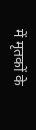में मृतकों के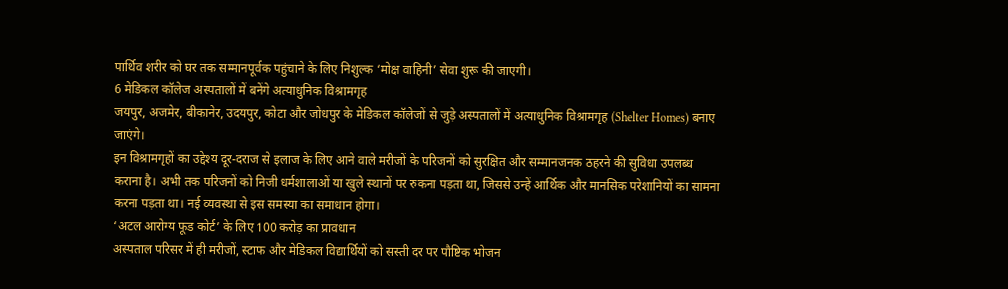पार्थिव शरीर को घर तक सम्मानपूर्वक पहुंचाने के लिए निशुल्क ‘मोक्ष वाहिनी’ सेवा शुरू की जाएगी।
6 मेडिकल कॉलेज अस्पतालों में बनेंगे अत्याधुनिक विश्रामगृह
जयपुर, अजमेर, बीकानेर, उदयपुर, कोटा और जोधपुर के मेडिकल कॉलेजों से जुड़े अस्पतालों में अत्याधुनिक विश्रामगृह (Shelter Homes) बनाए जाएंगे।
इन विश्रामगृहों का उद्देश्य दूर-दराज से इलाज के लिए आने वाले मरीजों के परिजनों को सुरक्षित और सम्मानजनक ठहरने की सुविधा उपलब्ध कराना है। अभी तक परिजनों को निजी धर्मशालाओं या खुले स्थानों पर रुकना पड़ता था, जिससे उन्हें आर्थिक और मानसिक परेशानियों का सामना करना पड़ता था। नई व्यवस्था से इस समस्या का समाधान होगा।
‘अटल आरोग्य फूड कोर्ट’ के लिए 100 करोड़ का प्रावधान
अस्पताल परिसर में ही मरीजों, स्टाफ और मेडिकल विद्यार्थियों को सस्ती दर पर पौष्टिक भोजन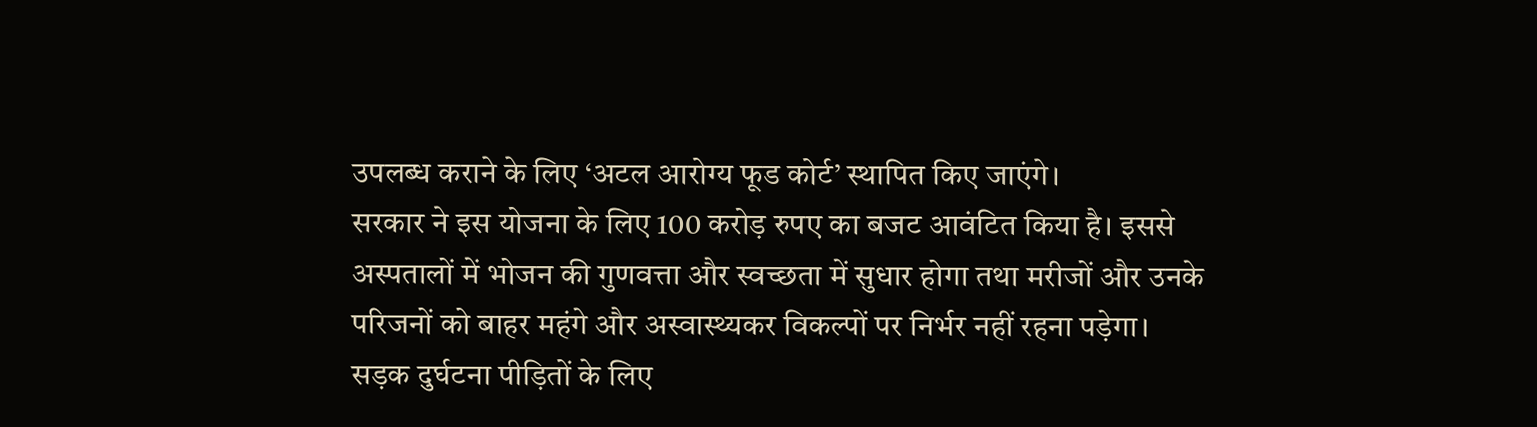उपलब्ध कराने के लिए ‘अटल आरोग्य फूड कोर्ट’ स्थापित किए जाएंगे।
सरकार ने इस योजना के लिए 100 करोड़ रुपए का बजट आवंटित किया है। इससे अस्पतालों में भोजन की गुणवत्ता और स्वच्छता में सुधार होगा तथा मरीजों और उनके परिजनों को बाहर महंगे और अस्वास्थ्यकर विकल्पों पर निर्भर नहीं रहना पड़ेगा।
सड़क दुर्घटना पीड़ितों के लिए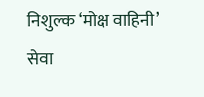निशुल्क ‘मोक्ष वाहिनी’ सेवा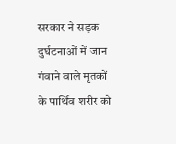सरकार ने सड़क दुर्घटनाओं में जान गंवाने वाले मृतकों के पार्थिव शरीर को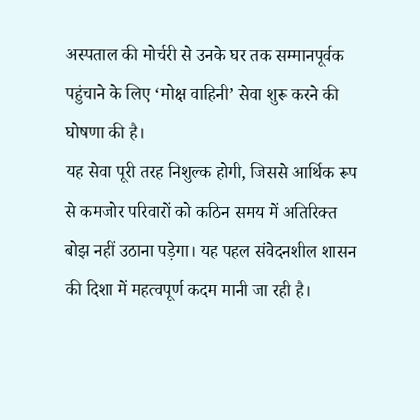अस्पताल की मोर्चरी से उनके घर तक सम्मानपूर्वक पहुंचाने के लिए ‘मोक्ष वाहिनी’ सेवा शुरू करने की घोषणा की है।
यह सेवा पूरी तरह निशुल्क होगी, जिससे आर्थिक रूप से कमजोर परिवारों को कठिन समय में अतिरिक्त बोझ नहीं उठाना पड़ेगा। यह पहल संवेदनशील शासन की दिशा में महत्वपूर्ण कदम मानी जा रही है।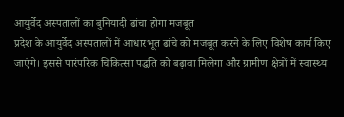आयुर्वेद अस्पतालों का बुनियादी ढांचा होगा मजबूत
प्रदेश के आयुर्वेद अस्पतालों में आधारभूत ढांचे को मजबूत करने के लिए विशेष कार्य किए जाएंगे। इससे पारंपरिक चिकित्सा पद्धति को बढ़ावा मिलेगा और ग्रामीण क्षेत्रों में स्वास्थ्य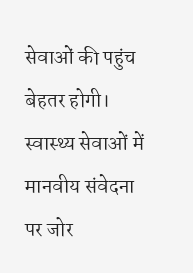सेवाओं की पहुंच बेहतर होगी।
स्वास्थ्य सेवाओं में मानवीय संवेदना पर जोर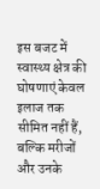इस बजट में स्वास्थ्य क्षेत्र की घोषणाएं केवल इलाज तक सीमित नहीं हैं, बल्कि मरीजों और उनके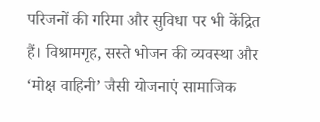परिजनों की गरिमा और सुविधा पर भी केंद्रित हैं। विश्रामगृह, सस्ते भोजन की व्यवस्था और ‘मोक्ष वाहिनी’ जैसी योजनाएं सामाजिक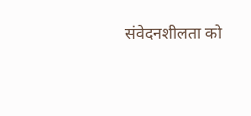संवेदनशीलता को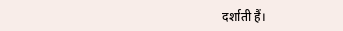दर्शाती हैं।